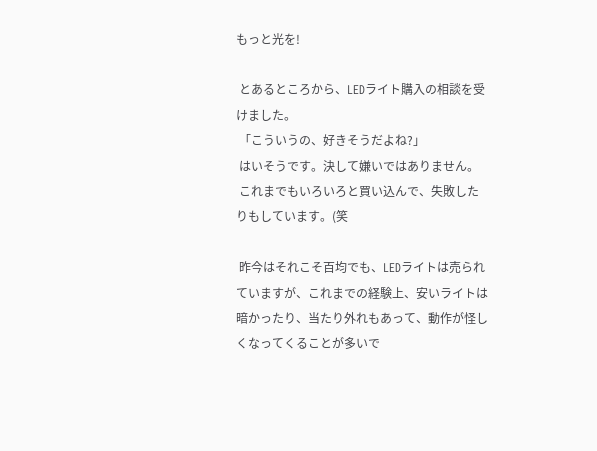もっと光を!

 とあるところから、LEDライト購入の相談を受けました。
 「こういうの、好きそうだよね?」
 はいそうです。決して嫌いではありません。
 これまでもいろいろと買い込んで、失敗したりもしています。(笑

 昨今はそれこそ百均でも、LEDライトは売られていますが、これまでの経験上、安いライトは暗かったり、当たり外れもあって、動作が怪しくなってくることが多いで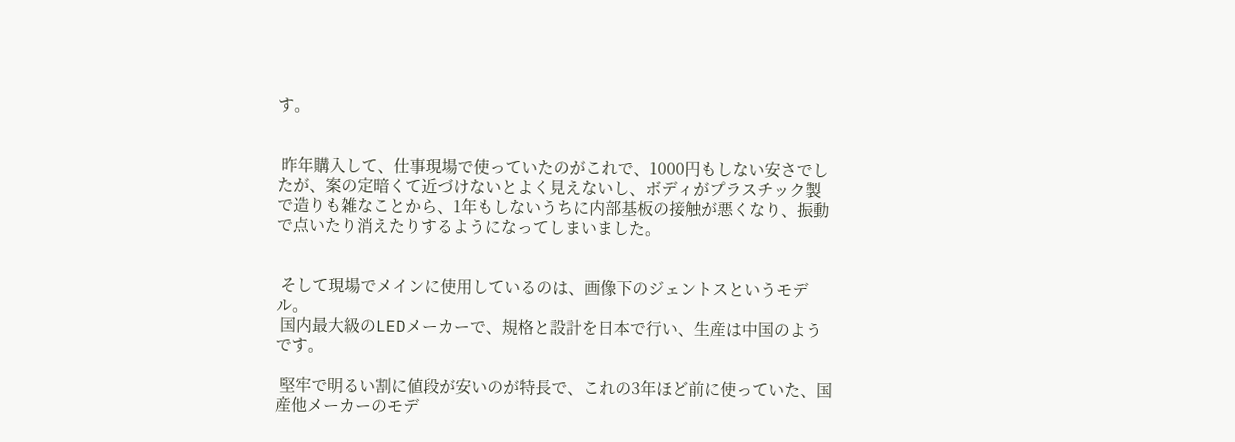す。


 昨年購入して、仕事現場で使っていたのがこれで、1000円もしない安さでしたが、案の定暗くて近づけないとよく見えないし、ボディがプラスチック製で造りも雑なことから、1年もしないうちに内部基板の接触が悪くなり、振動で点いたり消えたりするようになってしまいました。


 そして現場でメインに使用しているのは、画像下のジェントスというモデル。
 国内最大級のLEDメーカーで、規格と設計を日本で行い、生産は中国のようです。

 堅牢で明るい割に値段が安いのが特長で、これの3年ほど前に使っていた、国産他メーカーのモデ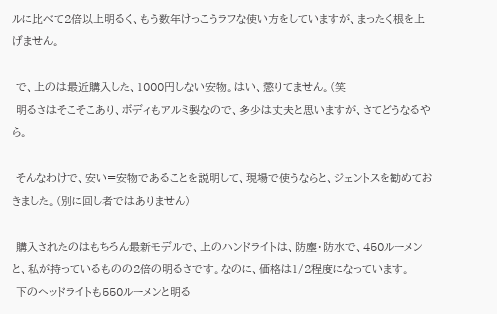ルに比べて2倍以上明るく、もう数年けっこうラフな使い方をしていますが、まったく根を上げません。

 で、上のは最近購入した、1000円しない安物。はい、懲りてません。(笑
 明るさはそこそこあり、ボディもアルミ製なので、多少は丈夫と思いますが、さてどうなるやら。

 そんなわけで、安い=安物であることを説明して、現場で使うならと、ジェントスを勧めておきました。(別に回し者ではありません)

 購入されたのはもちろん最新モデルで、上のハンドライトは、防塵・防水で、450ルーメンと、私が持っているものの2倍の明るさです。なのに、価格は1/2程度になっています。
 下のヘッドライトも550ルーメンと明る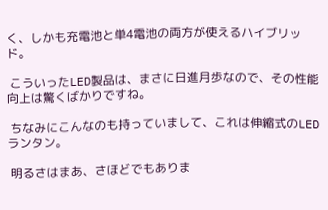く、しかも充電池と単4電池の両方が使えるハイブリッド。

 こういったLED製品は、まさに日進月歩なので、その性能向上は驚くばかりですね。

 ちなみにこんなのも持っていまして、これは伸縮式のLEDランタン。

 明るさはまあ、さほどでもありま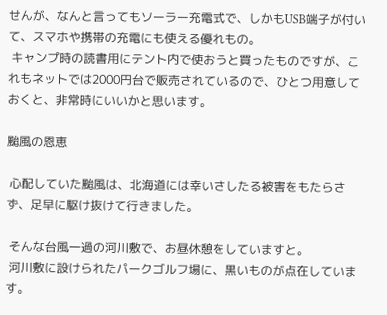せんが、なんと言ってもソーラー充電式で、しかもUSB端子が付いて、スマホや携帯の充電にも使える優れもの。
 キャンプ時の読書用にテント内で使おうと買ったものですが、これもネットでは2000円台で販売されているので、ひとつ用意しておくと、非常時にいいかと思います。

颱風の恩恵

 心配していた颱風は、北海道には幸いさしたる被害をもたらさず、足早に駆け抜けて行きました。

 そんな台風一過の河川敷で、お昼休憩をしていますと。
 河川敷に設けられたパークゴルフ場に、黒いものが点在しています。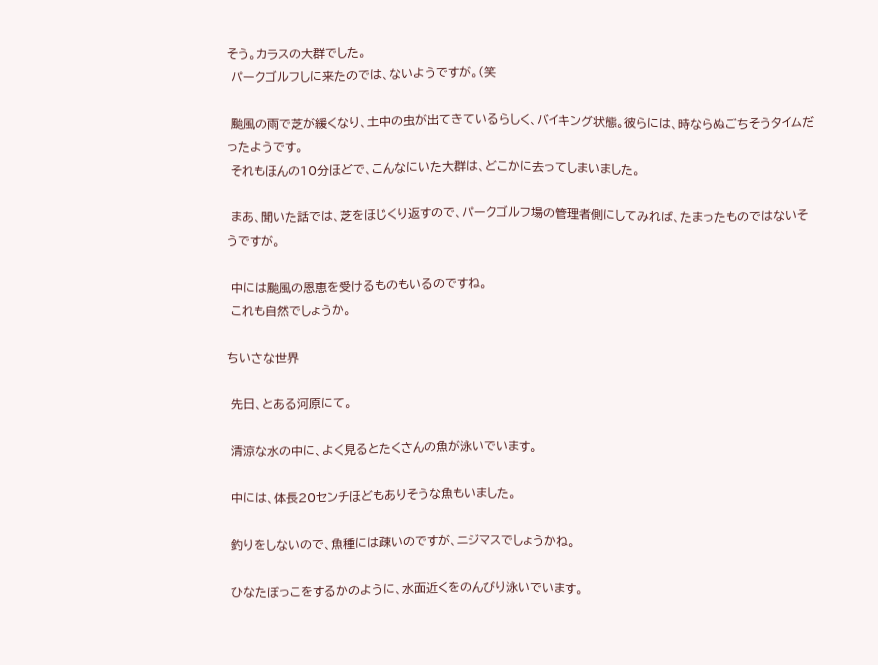そう。カラスの大群でした。
 パークゴルフしに来たのでは、ないようですが。(笑

 颱風の雨で芝が緩くなり、土中の虫が出てきているらしく、バイキング状態。彼らには、時ならぬごちそうタイムだったようです。
 それもほんの10分ほどで、こんなにいた大群は、どこかに去ってしまいました。

 まあ、聞いた話では、芝をほじくり返すので、パークゴルフ場の管理者側にしてみれば、たまったものではないそうですが。

 中には颱風の恩恵を受けるものもいるのですね。
 これも自然でしょうか。

ちいさな世界

 先日、とある河原にて。

 清涼な水の中に、よく見るとたくさんの魚が泳いでいます。

 中には、体長20センチほどもありそうな魚もいました。

 釣りをしないので、魚種には疎いのですが、ニジマスでしょうかね。

 ひなたぼっこをするかのように、水面近くをのんびり泳いでいます。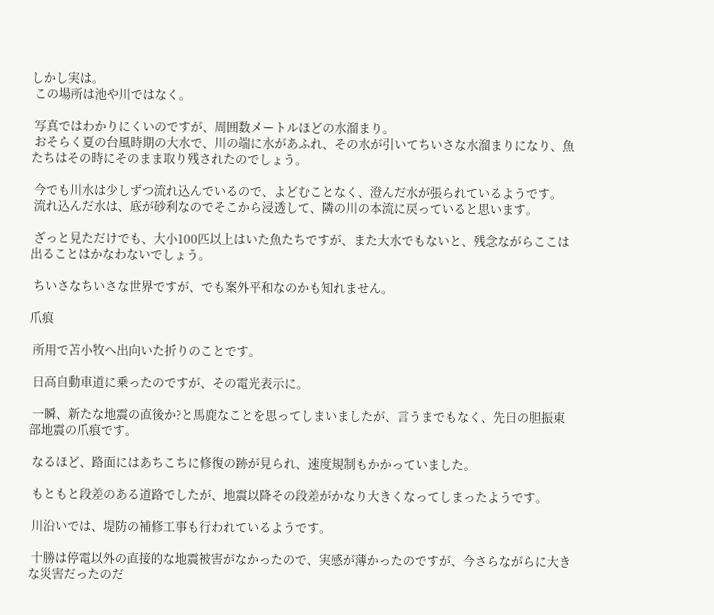しかし実は。
 この場所は池や川ではなく。

 写真ではわかりにくいのですが、周囲数メートルほどの水溜まり。
 おそらく夏の台風時期の大水で、川の端に水があふれ、その水が引いてちいさな水溜まりになり、魚たちはその時にそのまま取り残されたのでしょう。

 今でも川水は少しずつ流れ込んでいるので、よどむことなく、澄んだ水が張られているようです。
 流れ込んだ水は、底が砂利なのでそこから浸透して、隣の川の本流に戻っていると思います。

 ざっと見ただけでも、大小100匹以上はいた魚たちですが、また大水でもないと、残念ながらここは出ることはかなわないでしょう。

 ちいさなちいさな世界ですが、でも案外平和なのかも知れません。

爪痕

 所用で苫小牧へ出向いた折りのことです。

 日高自動車道に乗ったのですが、その電光表示に。

 一瞬、新たな地震の直後か?と馬鹿なことを思ってしまいましたが、言うまでもなく、先日の胆振東部地震の爪痕です。

 なるほど、路面にはあちこちに修復の跡が見られ、速度規制もかかっていました。

 もともと段差のある道路でしたが、地震以降その段差がかなり大きくなってしまったようです。

 川沿いでは、堤防の補修工事も行われているようです。

 十勝は停電以外の直接的な地震被害がなかったので、実感が薄かったのですが、今さらながらに大きな災害だったのだ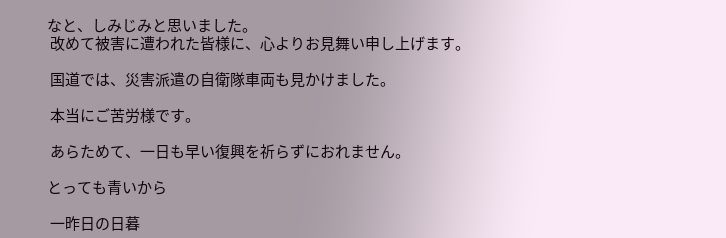なと、しみじみと思いました。
 改めて被害に遭われた皆様に、心よりお見舞い申し上げます。

 国道では、災害派遣の自衛隊車両も見かけました。

 本当にご苦労様です。

 あらためて、一日も早い復興を祈らずにおれません。

とっても青いから

 一昨日の日暮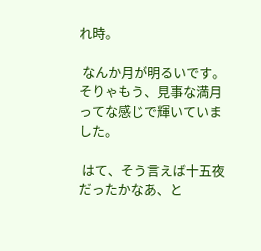れ時。

 なんか月が明るいです。そりゃもう、見事な満月ってな感じで輝いていました。

 はて、そう言えば十五夜だったかなあ、と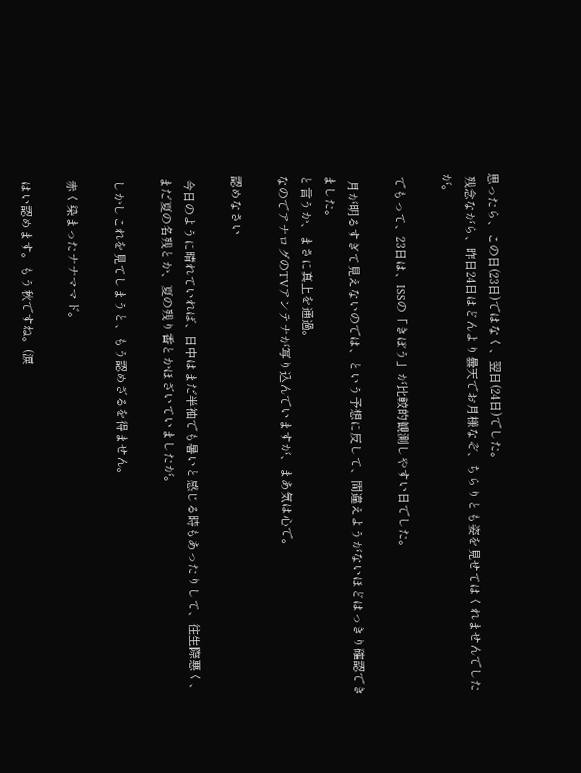思ったら、この日(23日)ではなく、翌日(24日)でした。
 残念ながら、昨日24日はどんより曇天でお月様なぞ、ちらりとも姿を見せてはくれませんでしたが。

 でもって、23日は、ISSの「きぼう」が比較的観測しやすい日でした。

  月が明るすぎて見えないのでは、という予想に反して、間違えようがないほどはっきり確認できました。
と言うか、まさに真上を通過。
なのでアナログのTVアンテナが写り込んでいますが、まあ気は心で。

認めなさい

 今日のように晴れていれば、日中はまだ半袖でも暑いと感じる時もあったりして、往生際悪く、まだ夏の名残とか、夏の残り香とかほざいていましたが。

 しかしこれを見てしまうと、もう認めざるを得ません。

 赤く染まったナナママド。

 はい認めます。もう秋ですね。(涙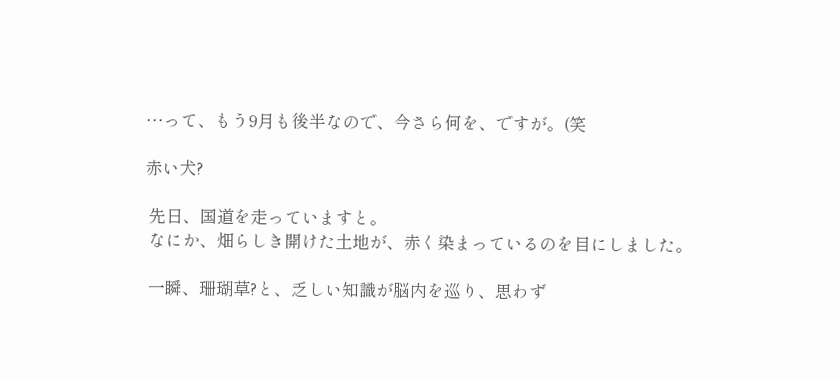…って、もう9月も後半なので、今さら何を、ですが。(笑

赤い犬?

 先日、国道を走っていますと。
 なにか、畑らしき開けた土地が、赤く染まっているのを目にしました。

 一瞬、珊瑚草?と、乏しい知識が脳内を巡り、思わず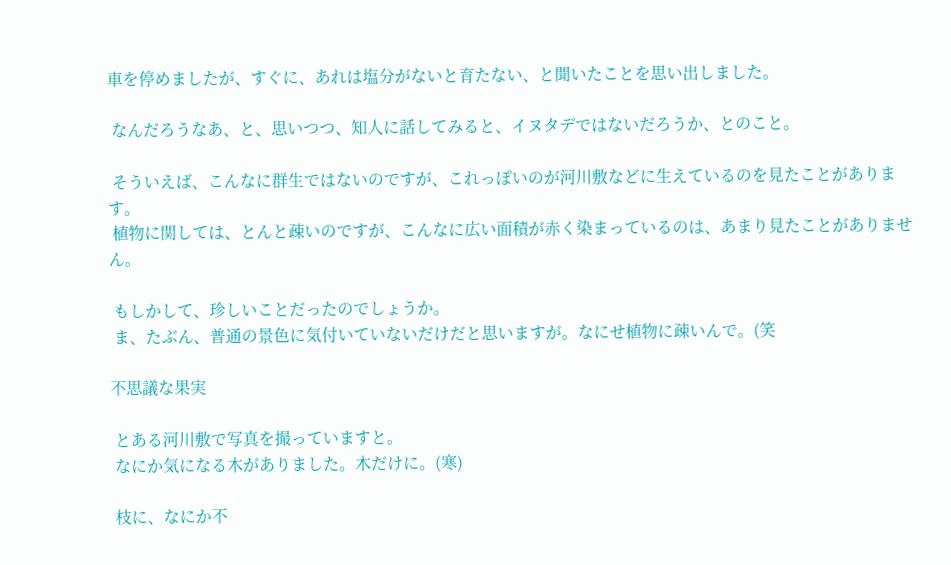車を停めましたが、すぐに、あれは塩分がないと育たない、と聞いたことを思い出しました。

 なんだろうなあ、と、思いつつ、知人に話してみると、イヌタデではないだろうか、とのこと。

 そういえば、こんなに群生ではないのですが、これっぽいのが河川敷などに生えているのを見たことがあります。
 植物に関しては、とんと疎いのですが、こんなに広い面積が赤く染まっているのは、あまり見たことがありません。

 もしかして、珍しいことだったのでしょうか。
 ま、たぶん、普通の景色に気付いていないだけだと思いますが。なにせ植物に疎いんで。(笑

不思議な果実

 とある河川敷で写真を撮っていますと。
 なにか気になる木がありました。木だけに。(寒)

 枝に、なにか不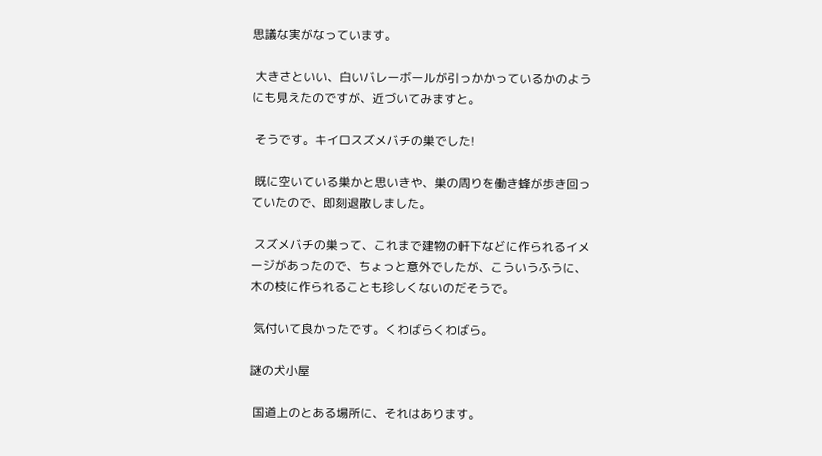思議な実がなっています。

 大きさといい、白いバレーボールが引っかかっているかのようにも見えたのですが、近づいてみますと。

 そうです。キイロスズメバチの巣でした!

 既に空いている巣かと思いきや、巣の周りを働き蜂が歩き回っていたので、即刻退散しました。

 スズメバチの巣って、これまで建物の軒下などに作られるイメージがあったので、ちょっと意外でしたが、こういうふうに、木の枝に作られることも珍しくないのだそうで。

 気付いて良かったです。くわばらくわばら。

謎の犬小屋

 国道上のとある場所に、それはあります。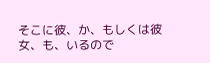そこに彼、か、もしくは彼女、も、いるので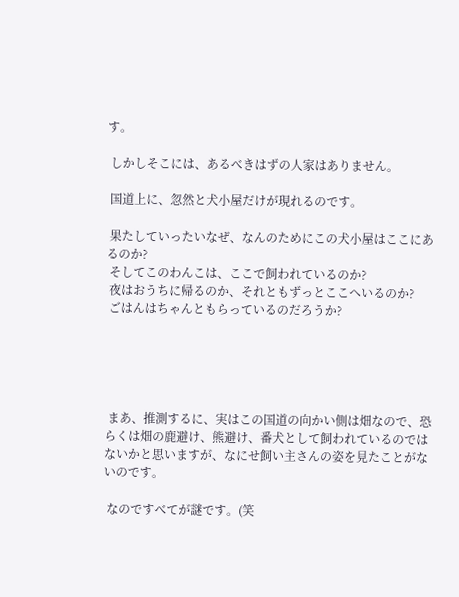す。

 しかしそこには、あるべきはずの人家はありません。

 国道上に、忽然と犬小屋だけが現れるのです。

 果たしていったいなぜ、なんのためにこの犬小屋はここにあるのか?
 そしてこのわんこは、ここで飼われているのか?
 夜はおうちに帰るのか、それともずっとここへいるのか?
 ごはんはちゃんともらっているのだろうか?





 まあ、推測するに、実はこの国道の向かい側は畑なので、恐らくは畑の鹿避け、熊避け、番犬として飼われているのではないかと思いますが、なにせ飼い主さんの姿を見たことがないのです。

 なのですべてが謎です。(笑